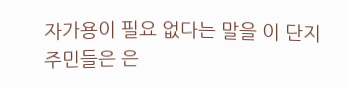자가용이 필요 없다는 말을 이 단지 주민들은 은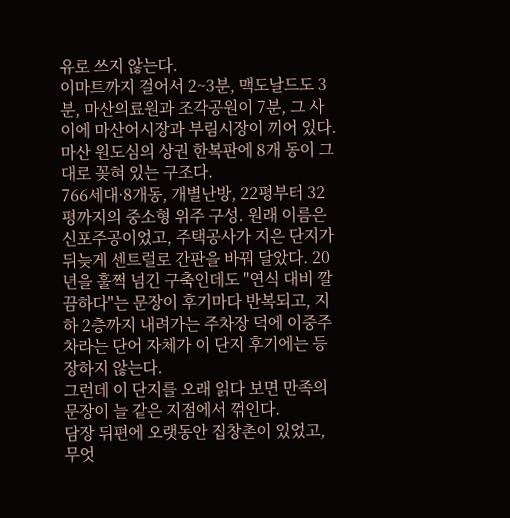유로 쓰지 않는다.
이마트까지 걸어서 2~3분, 맥도날드도 3분, 마산의료원과 조각공원이 7분, 그 사이에 마산어시장과 부림시장이 끼어 있다.
마산 원도심의 상권 한복판에 8개 동이 그대로 꽂혀 있는 구조다.
766세대·8개동, 개별난방, 22평부터 32평까지의 중소형 위주 구성. 원래 이름은 신포주공이었고, 주택공사가 지은 단지가 뒤늦게 센트럴로 간판을 바꿔 달았다. 20년을 훌쩍 넘긴 구축인데도 "연식 대비 깔끔하다"는 문장이 후기마다 반복되고, 지하 2층까지 내려가는 주차장 덕에 이중주차라는 단어 자체가 이 단지 후기에는 등장하지 않는다.
그런데 이 단지를 오래 읽다 보면 만족의 문장이 늘 같은 지점에서 꺾인다.
담장 뒤편에 오랫동안 집창촌이 있었고, 무엇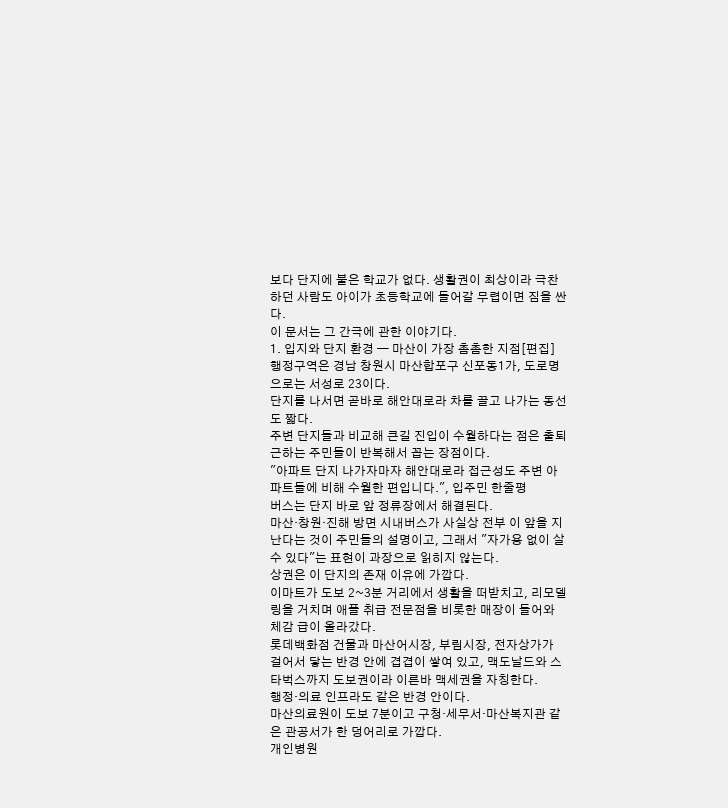보다 단지에 붙은 학교가 없다. 생활권이 최상이라 극찬하던 사람도 아이가 초등학교에 들어갈 무렵이면 짐을 싼다.
이 문서는 그 간극에 관한 이야기다.
1. 입지와 단지 환경 — 마산이 가장 촘촘한 지점[편집]
행정구역은 경남 창원시 마산합포구 신포동1가, 도로명으로는 서성로 23이다.
단지를 나서면 곧바로 해안대로라 차를 끌고 나가는 동선도 짧다.
주변 단지들과 비교해 큰길 진입이 수월하다는 점은 출퇴근하는 주민들이 반복해서 꼽는 장점이다.
"아파트 단지 나가자마자 해안대로라 접근성도 주변 아파트들에 비해 수월한 편입니다.", 입주민 한줄평
버스는 단지 바로 앞 정류장에서 해결된다.
마산·창원·진해 방면 시내버스가 사실상 전부 이 앞을 지난다는 것이 주민들의 설명이고, 그래서 "자가용 없이 살 수 있다"는 표현이 과장으로 읽히지 않는다.
상권은 이 단지의 존재 이유에 가깝다.
이마트가 도보 2~3분 거리에서 생활을 떠받치고, 리모델링을 거치며 애플 취급 전문점을 비롯한 매장이 들어와 체감 급이 올라갔다.
롯데백화점 건물과 마산어시장, 부림시장, 전자상가가 걸어서 닿는 반경 안에 겹겹이 쌓여 있고, 맥도날드와 스타벅스까지 도보권이라 이른바 맥세권을 자칭한다.
행정·의료 인프라도 같은 반경 안이다.
마산의료원이 도보 7분이고 구청·세무서·마산복지관 같은 관공서가 한 덩어리로 가깝다.
개인병원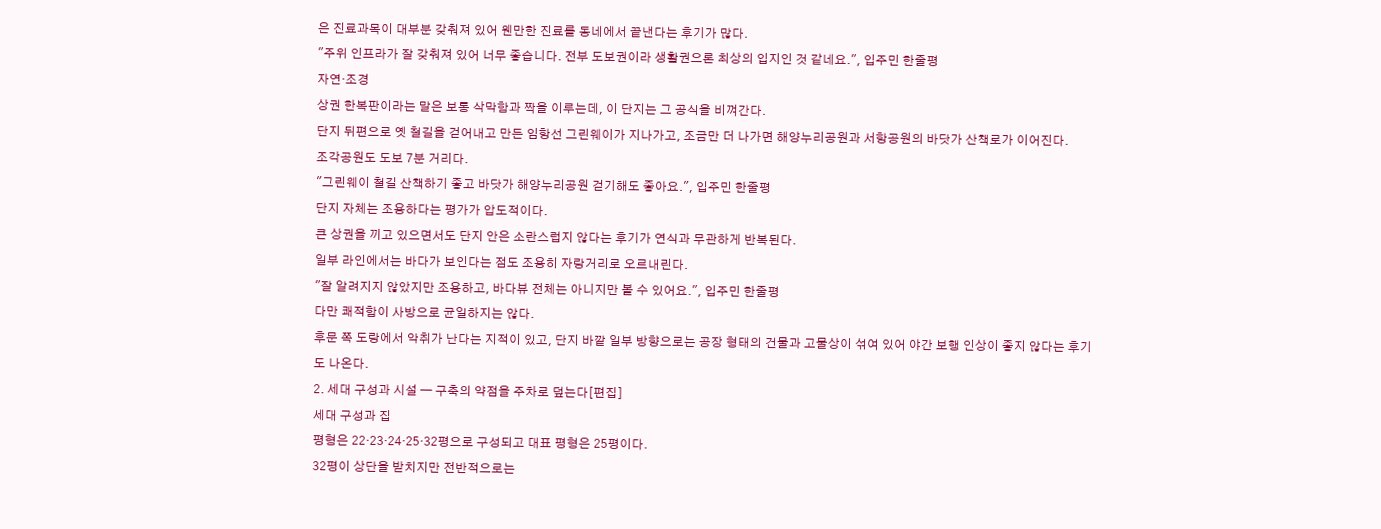은 진료과목이 대부분 갖춰져 있어 웬만한 진료를 동네에서 끝낸다는 후기가 많다.
"주위 인프라가 잘 갖춰져 있어 너무 좋습니다. 전부 도보권이라 생활권으론 최상의 입지인 것 같네요.", 입주민 한줄평
자연·조경
상권 한복판이라는 말은 보통 삭막함과 짝을 이루는데, 이 단지는 그 공식을 비껴간다.
단지 뒤편으로 옛 철길을 걷어내고 만든 임항선 그린웨이가 지나가고, 조금만 더 나가면 해양누리공원과 서항공원의 바닷가 산책로가 이어진다.
조각공원도 도보 7분 거리다.
"그린웨이 철길 산책하기 좋고 바닷가 해양누리공원 걷기해도 좋아요.", 입주민 한줄평
단지 자체는 조용하다는 평가가 압도적이다.
큰 상권을 끼고 있으면서도 단지 안은 소란스럽지 않다는 후기가 연식과 무관하게 반복된다.
일부 라인에서는 바다가 보인다는 점도 조용히 자랑거리로 오르내린다.
"잘 알려지지 않았지만 조용하고, 바다뷰 전체는 아니지만 볼 수 있어요.", 입주민 한줄평
다만 쾌적함이 사방으로 균일하지는 않다.
후문 쪽 도랑에서 악취가 난다는 지적이 있고, 단지 바깥 일부 방향으로는 공장 형태의 건물과 고물상이 섞여 있어 야간 보행 인상이 좋지 않다는 후기도 나온다.
2. 세대 구성과 시설 — 구축의 약점을 주차로 덮는다[편집]
세대 구성과 집
평형은 22·23·24·25·32평으로 구성되고 대표 평형은 25평이다.
32평이 상단을 받치지만 전반적으로는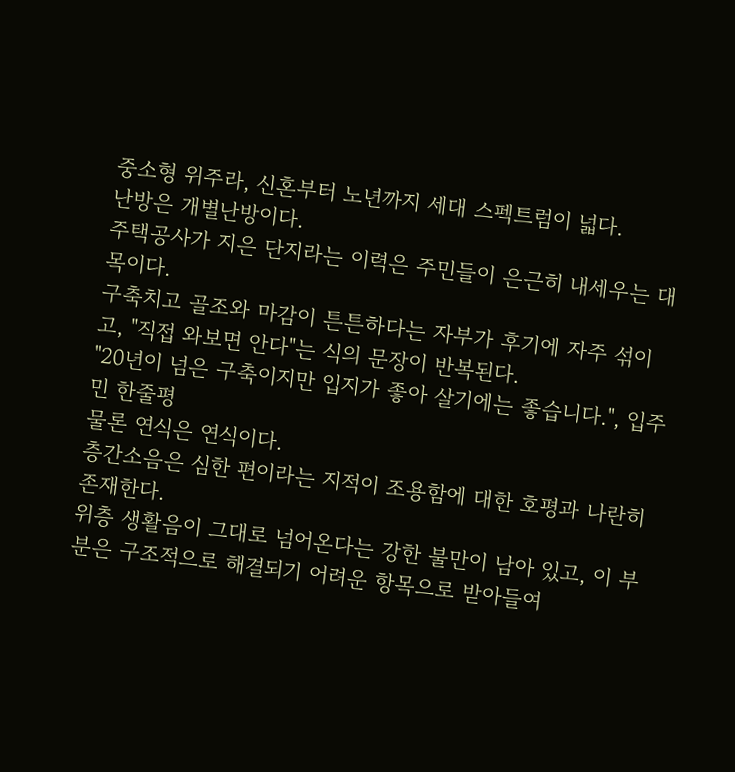중소형 위주라, 신혼부터 노년까지 세대 스펙트럼이 넓다.
난방은 개별난방이다.
주택공사가 지은 단지라는 이력은 주민들이 은근히 내세우는 대목이다.
구축치고 골조와 마감이 튼튼하다는 자부가 후기에 자주 섞이고, "직접 와보면 안다"는 식의 문장이 반복된다.
"20년이 넘은 구축이지만 입지가 좋아 살기에는 좋습니다.", 입주민 한줄평
물론 연식은 연식이다.
층간소음은 심한 편이라는 지적이 조용함에 대한 호평과 나란히 존재한다.
위층 생활음이 그대로 넘어온다는 강한 불만이 남아 있고, 이 부분은 구조적으로 해결되기 어려운 항목으로 받아들여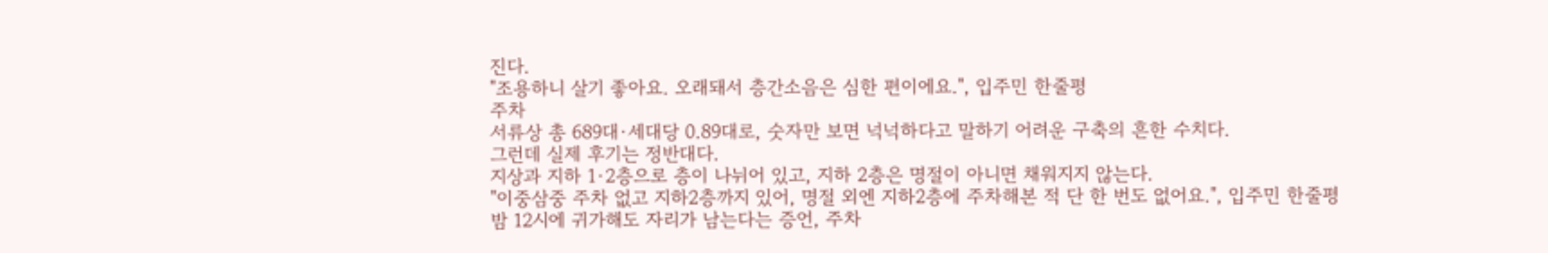진다.
"조용하니 살기 좋아요. 오래돼서 층간소음은 심한 편이에요.", 입주민 한줄평
주차
서류상 총 689대·세대당 0.89대로, 숫자만 보면 넉넉하다고 말하기 어려운 구축의 흔한 수치다.
그런데 실제 후기는 정반대다.
지상과 지하 1·2층으로 층이 나뉘어 있고, 지하 2층은 명절이 아니면 채워지지 않는다.
"이중삼중 주차 없고 지하2층까지 있어, 명절 외엔 지하2층에 주차해본 적 단 한 번도 없어요.", 입주민 한줄평
밤 12시에 귀가해도 자리가 남는다는 증언, 주차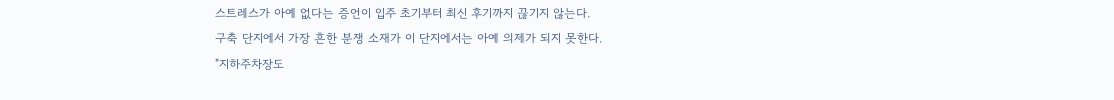스트레스가 아예 없다는 증언이 입주 초기부터 최신 후기까지 끊기지 않는다.
구축 단지에서 가장 흔한 분쟁 소재가 이 단지에서는 아예 의제가 되지 못한다.
"지하주차장도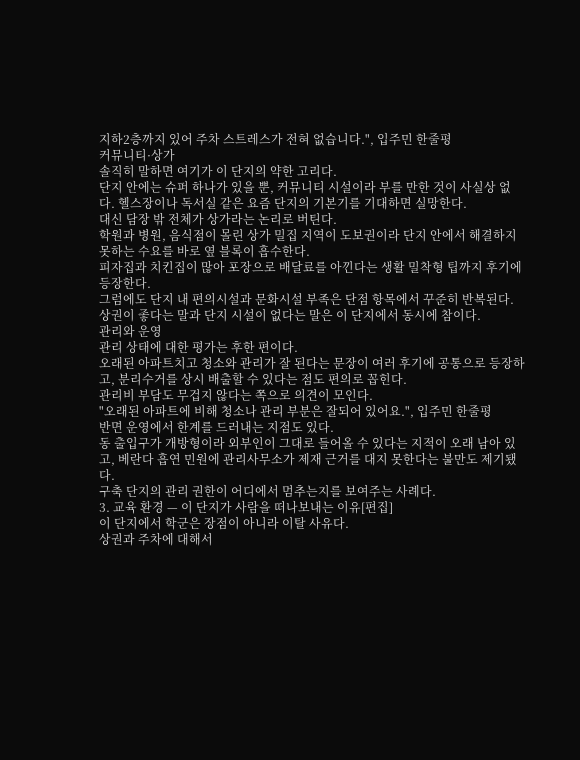지하2층까지 있어 주차 스트레스가 전혀 없습니다.", 입주민 한줄평
커뮤니티·상가
솔직히 말하면 여기가 이 단지의 약한 고리다.
단지 안에는 슈퍼 하나가 있을 뿐, 커뮤니티 시설이라 부를 만한 것이 사실상 없다. 헬스장이나 독서실 같은 요즘 단지의 기본기를 기대하면 실망한다.
대신 담장 밖 전체가 상가라는 논리로 버틴다.
학원과 병원, 음식점이 몰린 상가 밀집 지역이 도보권이라 단지 안에서 해결하지 못하는 수요를 바로 옆 블록이 흡수한다.
피자집과 치킨집이 많아 포장으로 배달료를 아낀다는 생활 밀착형 팁까지 후기에 등장한다.
그럼에도 단지 내 편의시설과 문화시설 부족은 단점 항목에서 꾸준히 반복된다.
상권이 좋다는 말과 단지 시설이 없다는 말은 이 단지에서 동시에 참이다.
관리와 운영
관리 상태에 대한 평가는 후한 편이다.
오래된 아파트치고 청소와 관리가 잘 된다는 문장이 여러 후기에 공통으로 등장하고, 분리수거를 상시 배출할 수 있다는 점도 편의로 꼽힌다.
관리비 부담도 무겁지 않다는 쪽으로 의견이 모인다.
"오래된 아파트에 비해 청소나 관리 부분은 잘되어 있어요.", 입주민 한줄평
반면 운영에서 한계를 드러내는 지점도 있다.
동 출입구가 개방형이라 외부인이 그대로 들어올 수 있다는 지적이 오래 남아 있고, 베란다 흡연 민원에 관리사무소가 제재 근거를 대지 못한다는 불만도 제기됐다.
구축 단지의 관리 권한이 어디에서 멈추는지를 보여주는 사례다.
3. 교육 환경 — 이 단지가 사람을 떠나보내는 이유[편집]
이 단지에서 학군은 장점이 아니라 이탈 사유다.
상권과 주차에 대해서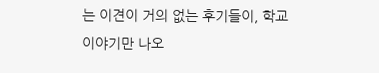는 이견이 거의 없는 후기들이, 학교 이야기만 나오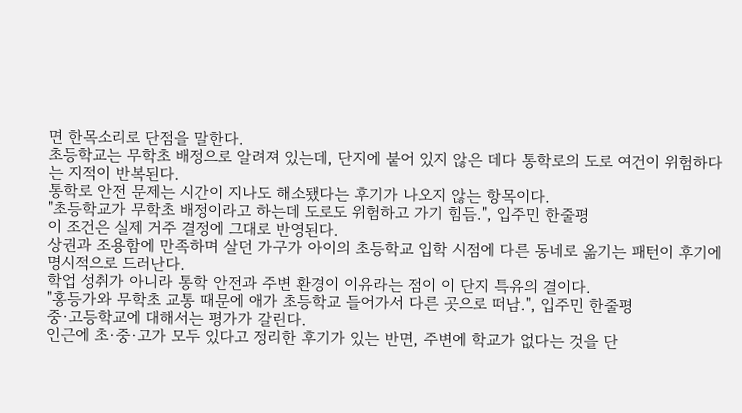면 한목소리로 단점을 말한다.
초등학교는 무학초 배정으로 알려져 있는데, 단지에 붙어 있지 않은 데다 통학로의 도로 여건이 위험하다는 지적이 반복된다.
통학로 안전 문제는 시간이 지나도 해소됐다는 후기가 나오지 않는 항목이다.
"초등학교가 무학초 배정이라고 하는데 도로도 위험하고 가기 힘듬.", 입주민 한줄평
이 조건은 실제 거주 결정에 그대로 반영된다.
상권과 조용함에 만족하며 살던 가구가 아이의 초등학교 입학 시점에 다른 동네로 옮기는 패턴이 후기에 명시적으로 드러난다.
학업 성취가 아니라 통학 안전과 주변 환경이 이유라는 점이 이 단지 특유의 결이다.
"홍등가와 무학초 교통 때문에 애가 초등학교 들어가서 다른 곳으로 떠남.", 입주민 한줄평
중·고등학교에 대해서는 평가가 갈린다.
인근에 초·중·고가 모두 있다고 정리한 후기가 있는 반면, 주변에 학교가 없다는 것을 단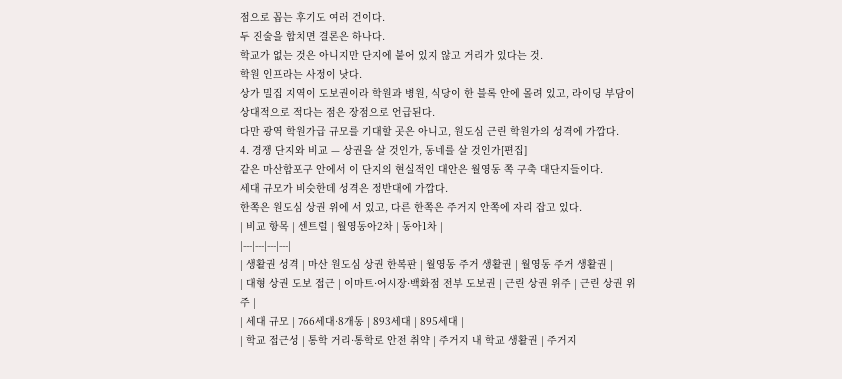점으로 꼽는 후기도 여러 건이다.
두 진술을 합치면 결론은 하나다.
학교가 없는 것은 아니지만 단지에 붙어 있지 않고 거리가 있다는 것.
학원 인프라는 사정이 낫다.
상가 밀집 지역이 도보권이라 학원과 병원, 식당이 한 블록 안에 몰려 있고, 라이딩 부담이 상대적으로 적다는 점은 장점으로 언급된다.
다만 광역 학원가급 규모를 기대할 곳은 아니고, 원도심 근린 학원가의 성격에 가깝다.
4. 경쟁 단지와 비교 — 상권을 살 것인가, 동네를 살 것인가[편집]
같은 마산합포구 안에서 이 단지의 현실적인 대안은 월영동 쪽 구축 대단지들이다.
세대 규모가 비슷한데 성격은 정반대에 가깝다.
한쪽은 원도심 상권 위에 서 있고, 다른 한쪽은 주거지 안쪽에 자리 잡고 있다.
| 비교 항목 | 센트럴 | 월영동아2차 | 동아1차 |
|---|---|---|---|
| 생활권 성격 | 마산 원도심 상권 한복판 | 월영동 주거 생활권 | 월영동 주거 생활권 |
| 대형 상권 도보 접근 | 이마트·어시장·백화점 전부 도보권 | 근린 상권 위주 | 근린 상권 위주 |
| 세대 규모 | 766세대·8개동 | 893세대 | 895세대 |
| 학교 접근성 | 통학 거리·통학로 안전 취약 | 주거지 내 학교 생활권 | 주거지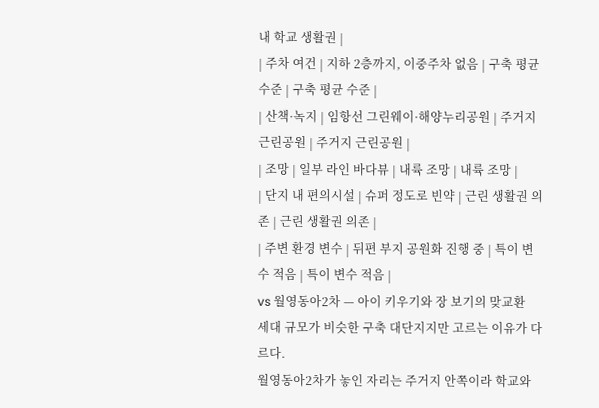내 학교 생활권 |
| 주차 여건 | 지하 2층까지, 이중주차 없음 | 구축 평균 수준 | 구축 평균 수준 |
| 산책·녹지 | 임항선 그린웨이·해양누리공원 | 주거지 근린공원 | 주거지 근린공원 |
| 조망 | 일부 라인 바다뷰 | 내륙 조망 | 내륙 조망 |
| 단지 내 편의시설 | 슈퍼 정도로 빈약 | 근린 생활권 의존 | 근린 생활권 의존 |
| 주변 환경 변수 | 뒤편 부지 공원화 진행 중 | 특이 변수 적음 | 특이 변수 적음 |
vs 월영동아2차 — 아이 키우기와 장 보기의 맞교환
세대 규모가 비슷한 구축 대단지지만 고르는 이유가 다르다.
월영동아2차가 놓인 자리는 주거지 안쪽이라 학교와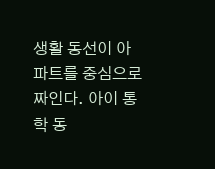생활 동선이 아파트를 중심으로 짜인다. 아이 통학 동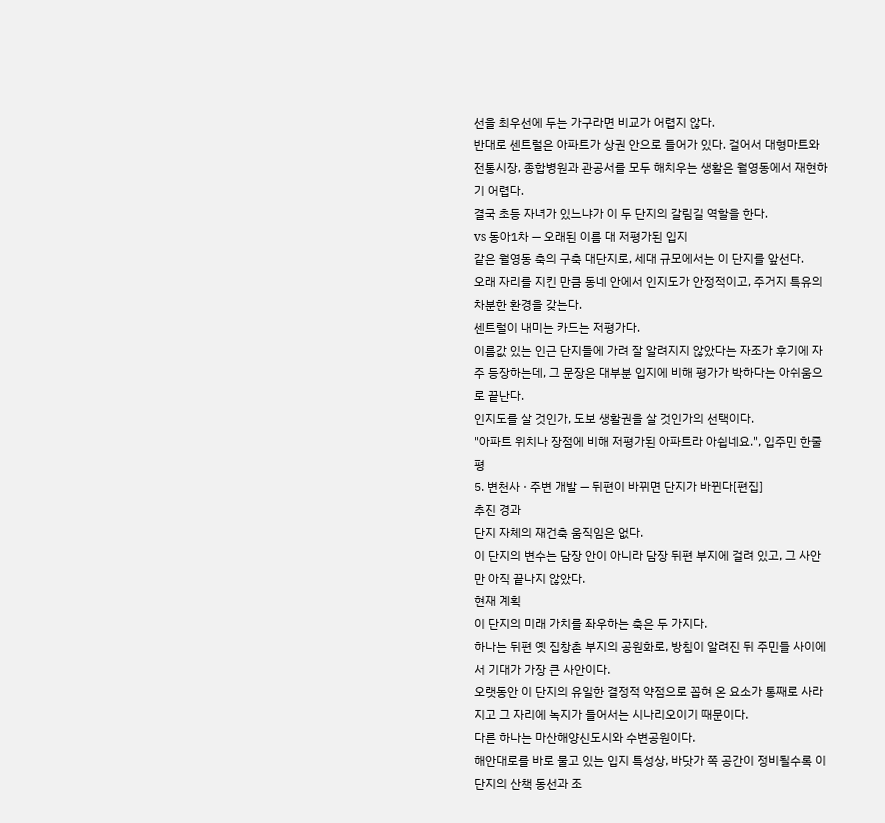선을 최우선에 두는 가구라면 비교가 어렵지 않다.
반대로 센트럴은 아파트가 상권 안으로 들어가 있다. 걸어서 대형마트와 전통시장, 종합병원과 관공서를 모두 해치우는 생활은 월영동에서 재현하기 어렵다.
결국 초등 자녀가 있느냐가 이 두 단지의 갈림길 역할을 한다.
vs 동아1차 — 오래된 이름 대 저평가된 입지
같은 월영동 축의 구축 대단지로, 세대 규모에서는 이 단지를 앞선다.
오래 자리를 지킨 만큼 동네 안에서 인지도가 안정적이고, 주거지 특유의 차분한 환경을 갖는다.
센트럴이 내미는 카드는 저평가다.
이름값 있는 인근 단지들에 가려 잘 알려지지 않았다는 자조가 후기에 자주 등장하는데, 그 문장은 대부분 입지에 비해 평가가 박하다는 아쉬움으로 끝난다.
인지도를 살 것인가, 도보 생활권을 살 것인가의 선택이다.
"아파트 위치나 장점에 비해 저평가된 아파트라 아쉽네요.", 입주민 한줄평
5. 변천사 · 주변 개발 — 뒤편이 바뀌면 단지가 바뀐다[편집]
추진 경과
단지 자체의 재건축 움직임은 없다.
이 단지의 변수는 담장 안이 아니라 담장 뒤편 부지에 걸려 있고, 그 사안만 아직 끝나지 않았다.
현재 계획
이 단지의 미래 가치를 좌우하는 축은 두 가지다.
하나는 뒤편 옛 집창촌 부지의 공원화로, 방침이 알려진 뒤 주민들 사이에서 기대가 가장 큰 사안이다.
오랫동안 이 단지의 유일한 결정적 약점으로 꼽혀 온 요소가 통째로 사라지고 그 자리에 녹지가 들어서는 시나리오이기 때문이다.
다른 하나는 마산해양신도시와 수변공원이다.
해안대로를 바로 물고 있는 입지 특성상, 바닷가 쪽 공간이 정비될수록 이 단지의 산책 동선과 조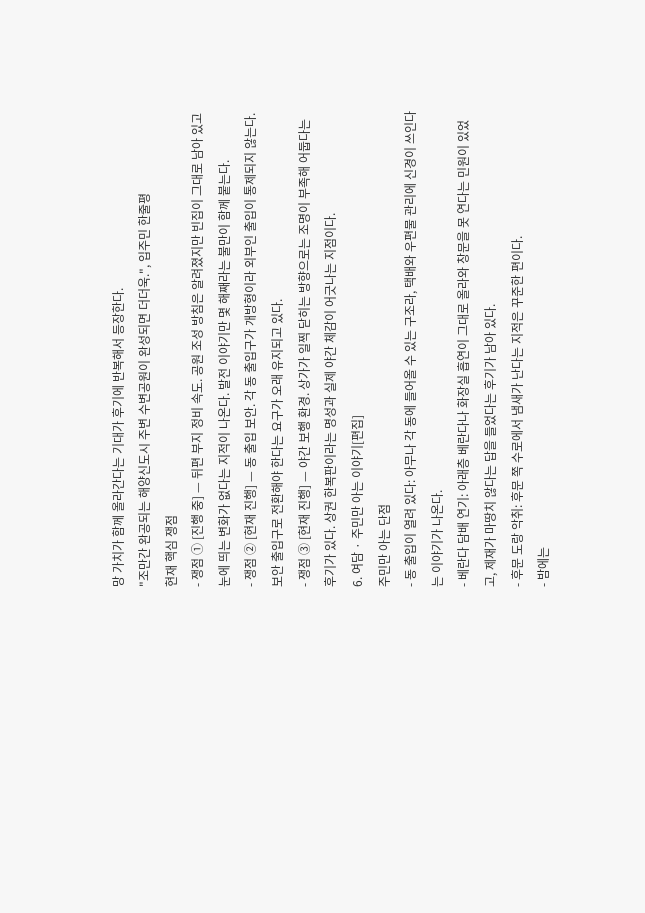망 가치가 함께 올라간다는 기대가 후기에 반복해서 등장한다.
"조만간 완공되는 해양신도시 주변 수변공원이 완성되면 더더욱.", 입주민 한줄평
현재 핵심 쟁점
- 쟁점 ① [진행 중] — 뒤편 부지 정비 속도. 공원 조성 방침은 알려졌지만 빈집이 그대로 남아 있고 눈에 띄는 변화가 없다는 지적이 나온다. 발전 이야기만 몇 해째라는 불만이 함께 붙는다.
- 쟁점 ② [현재 진행] — 동 출입 보안. 각 동 출입구가 개방형이라 외부인 출입이 통제되지 않는다. 보안 출입구로 전환해야 한다는 요구가 오래 유지되고 있다.
- 쟁점 ③ [현재 진행] — 야간 보행 환경. 상가가 일찍 닫히는 방향으로는 조명이 부족해 어둡다는 후기가 있다. 상권 한복판이라는 명성과 실제 야간 체감이 어긋나는 지점이다.
6. 여담 · 주민만 아는 이야기[편집]
주민만 아는 단점
- 동 출입이 열려 있다: 아무나 각 동에 들어올 수 있는 구조라, 택배와 우편물 관리에 신경이 쓰인다는 이야기가 나온다.
- 베란다 담배 연기: 아래층 베란다나 화장실 흡연이 그대로 올라와 창문을 못 연다는 민원이 있었고, 제재가 마땅치 않다는 답을 들었다는 후기가 남아 있다.
- 후문 도랑 악취: 후문 쪽 수로에서 냄새가 난다는 지적은 꾸준한 편이다.
- 밤에는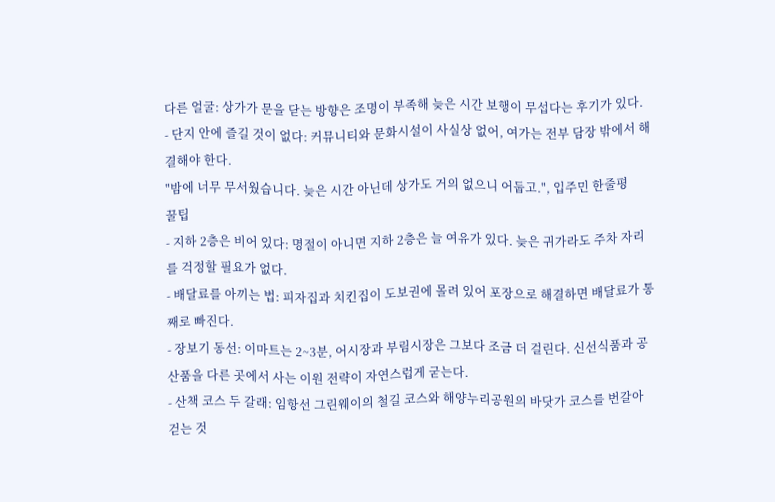다른 얼굴: 상가가 문을 닫는 방향은 조명이 부족해 늦은 시간 보행이 무섭다는 후기가 있다.
- 단지 안에 즐길 것이 없다: 커뮤니티와 문화시설이 사실상 없어, 여가는 전부 담장 밖에서 해결해야 한다.
"밤에 너무 무서웠습니다. 늦은 시간 아닌데 상가도 거의 없으니 어둡고.", 입주민 한줄평
꿀팁
- 지하 2층은 비어 있다: 명절이 아니면 지하 2층은 늘 여유가 있다. 늦은 귀가라도 주차 자리를 걱정할 필요가 없다.
- 배달료를 아끼는 법: 피자집과 치킨집이 도보권에 몰려 있어 포장으로 해결하면 배달료가 통째로 빠진다.
- 장보기 동선: 이마트는 2~3분, 어시장과 부림시장은 그보다 조금 더 걸린다. 신선식품과 공산품을 다른 곳에서 사는 이원 전략이 자연스럽게 굳는다.
- 산책 코스 두 갈래: 임항선 그린웨이의 철길 코스와 해양누리공원의 바닷가 코스를 번갈아 걷는 것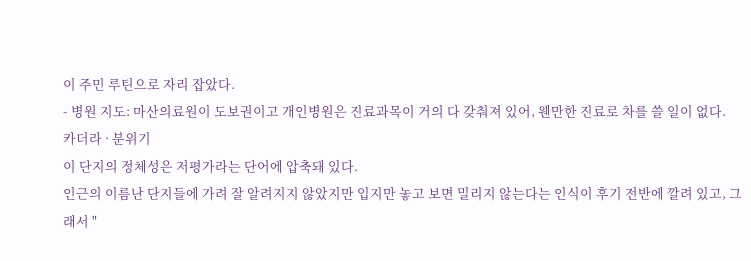이 주민 루틴으로 자리 잡았다.
- 병원 지도: 마산의료원이 도보권이고 개인병원은 진료과목이 거의 다 갖춰져 있어, 웬만한 진료로 차를 쓸 일이 없다.
카더라 · 분위기
이 단지의 정체성은 저평가라는 단어에 압축돼 있다.
인근의 이름난 단지들에 가려 잘 알려지지 않았지만 입지만 놓고 보면 밀리지 않는다는 인식이 후기 전반에 깔려 있고, 그래서 "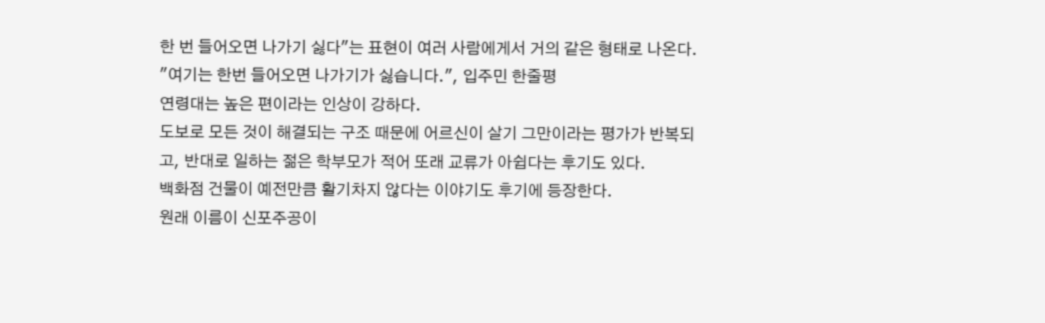한 번 들어오면 나가기 싫다"는 표현이 여러 사람에게서 거의 같은 형태로 나온다.
"여기는 한번 들어오면 나가기가 싫습니다.", 입주민 한줄평
연령대는 높은 편이라는 인상이 강하다.
도보로 모든 것이 해결되는 구조 때문에 어르신이 살기 그만이라는 평가가 반복되고, 반대로 일하는 젊은 학부모가 적어 또래 교류가 아쉽다는 후기도 있다.
백화점 건물이 예전만큼 활기차지 않다는 이야기도 후기에 등장한다.
원래 이름이 신포주공이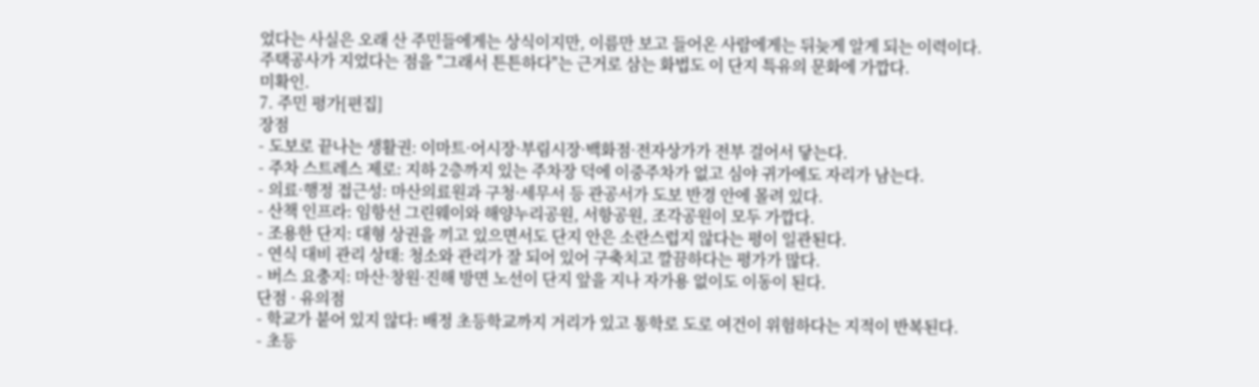었다는 사실은 오래 산 주민들에게는 상식이지만, 이름만 보고 들어온 사람에게는 뒤늦게 알게 되는 이력이다.
주택공사가 지었다는 점을 "그래서 튼튼하다"는 근거로 삼는 화법도 이 단지 특유의 문화에 가깝다.
미확인.
7. 주민 평가[편집]
장점
- 도보로 끝나는 생활권: 이마트·어시장·부림시장·백화점·전자상가가 전부 걸어서 닿는다.
- 주차 스트레스 제로: 지하 2층까지 있는 주차장 덕에 이중주차가 없고 심야 귀가에도 자리가 남는다.
- 의료·행정 접근성: 마산의료원과 구청·세무서 등 관공서가 도보 반경 안에 몰려 있다.
- 산책 인프라: 임항선 그린웨이와 해양누리공원, 서항공원, 조각공원이 모두 가깝다.
- 조용한 단지: 대형 상권을 끼고 있으면서도 단지 안은 소란스럽지 않다는 평이 일관된다.
- 연식 대비 관리 상태: 청소와 관리가 잘 되어 있어 구축치고 깔끔하다는 평가가 많다.
- 버스 요충지: 마산·창원·진해 방면 노선이 단지 앞을 지나 자가용 없이도 이동이 된다.
단점 · 유의점
- 학교가 붙어 있지 않다: 배정 초등학교까지 거리가 있고 통학로 도로 여건이 위험하다는 지적이 반복된다.
- 초등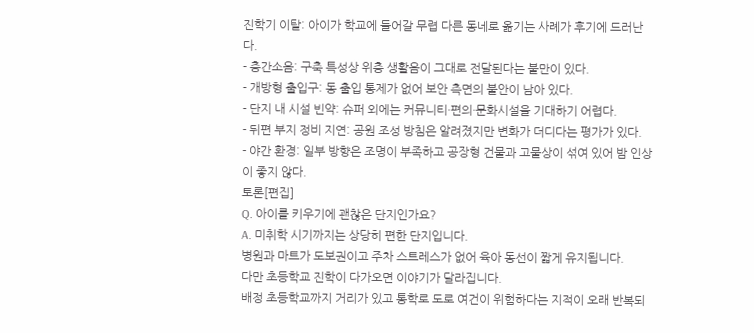진학기 이탈: 아이가 학교에 들어갈 무렵 다른 동네로 옮기는 사례가 후기에 드러난다.
- 층간소음: 구축 특성상 위층 생활음이 그대로 전달된다는 불만이 있다.
- 개방형 출입구: 동 출입 통제가 없어 보안 측면의 불안이 남아 있다.
- 단지 내 시설 빈약: 슈퍼 외에는 커뮤니티·편의·문화시설을 기대하기 어렵다.
- 뒤편 부지 정비 지연: 공원 조성 방침은 알려졌지만 변화가 더디다는 평가가 있다.
- 야간 환경: 일부 방향은 조명이 부족하고 공장형 건물과 고물상이 섞여 있어 밤 인상이 좋지 않다.
토론[편집]
Q. 아이를 키우기에 괜찮은 단지인가요?
A. 미취학 시기까지는 상당히 편한 단지입니다.
병원과 마트가 도보권이고 주차 스트레스가 없어 육아 동선이 짧게 유지됩니다.
다만 초등학교 진학이 다가오면 이야기가 달라집니다.
배정 초등학교까지 거리가 있고 통학로 도로 여건이 위험하다는 지적이 오래 반복되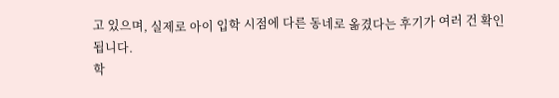고 있으며, 실제로 아이 입학 시점에 다른 동네로 옮겼다는 후기가 여러 건 확인됩니다.
학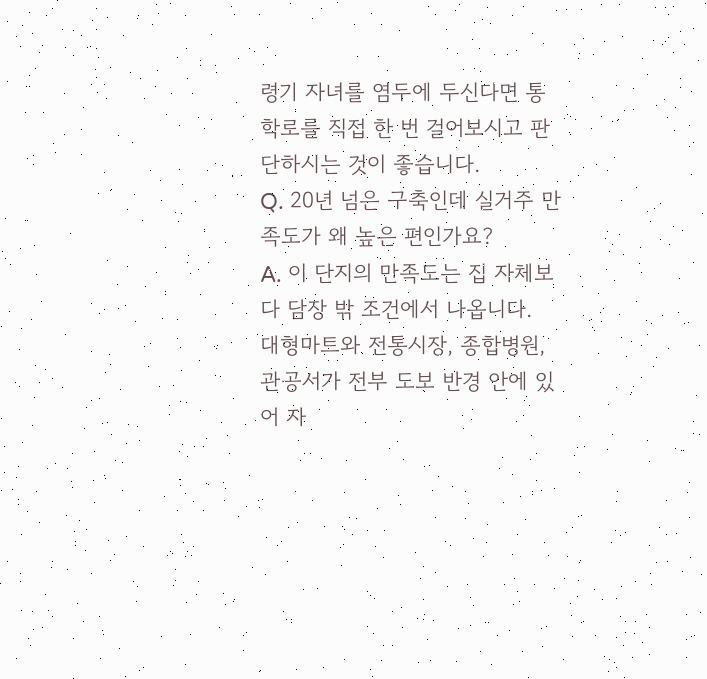령기 자녀를 염두에 두신다면 통학로를 직접 한 번 걸어보시고 판단하시는 것이 좋습니다.
Q. 20년 넘은 구축인데 실거주 만족도가 왜 높은 편인가요?
A. 이 단지의 만족도는 집 자체보다 담장 밖 조건에서 나옵니다.
대형마트와 전통시장, 종합병원, 관공서가 전부 도보 반경 안에 있어 자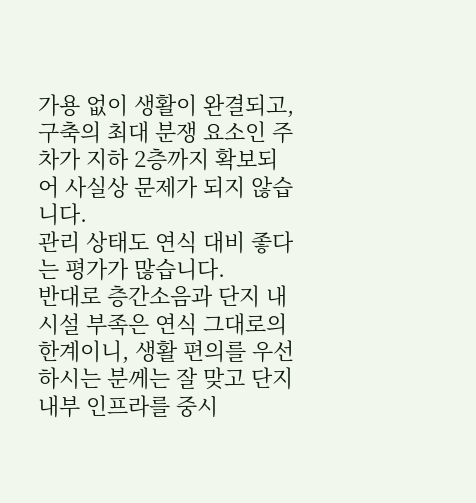가용 없이 생활이 완결되고, 구축의 최대 분쟁 요소인 주차가 지하 2층까지 확보되어 사실상 문제가 되지 않습니다.
관리 상태도 연식 대비 좋다는 평가가 많습니다.
반대로 층간소음과 단지 내 시설 부족은 연식 그대로의 한계이니, 생활 편의를 우선하시는 분께는 잘 맞고 단지 내부 인프라를 중시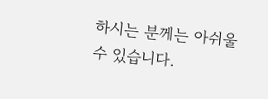하시는 분께는 아쉬울 수 있습니다.